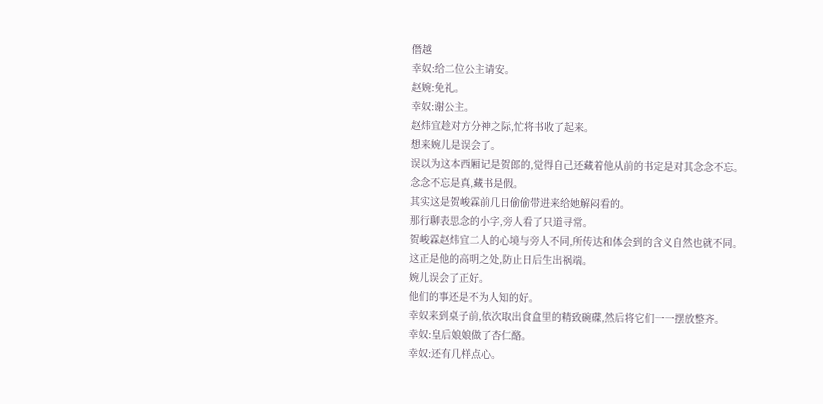僭越
幸奴:给二位公主请安。
赵婉:免礼。
幸奴:谢公主。
赵炜宜趁对方分神之际,忙将书收了起来。
想来婉儿是误会了。
误以为这本西厢记是贺郎的,觉得自己还藏着他从前的书定是对其念念不忘。
念念不忘是真,藏书是假。
其实这是贺峻霖前几日偷偷带进来给她解闷看的。
那行聊表思念的小字,旁人看了只道寻常。
贺峻霖赵炜宜二人的心境与旁人不同,所传达和体会到的含义自然也就不同。
这正是他的高明之处,防止日后生出祸端。
婉儿误会了正好。
他们的事还是不为人知的好。
幸奴来到桌子前,依次取出食盒里的精致碗碟,然后将它们一一摆放整齐。
幸奴:皇后娘娘做了杏仁酪。
幸奴:还有几样点心。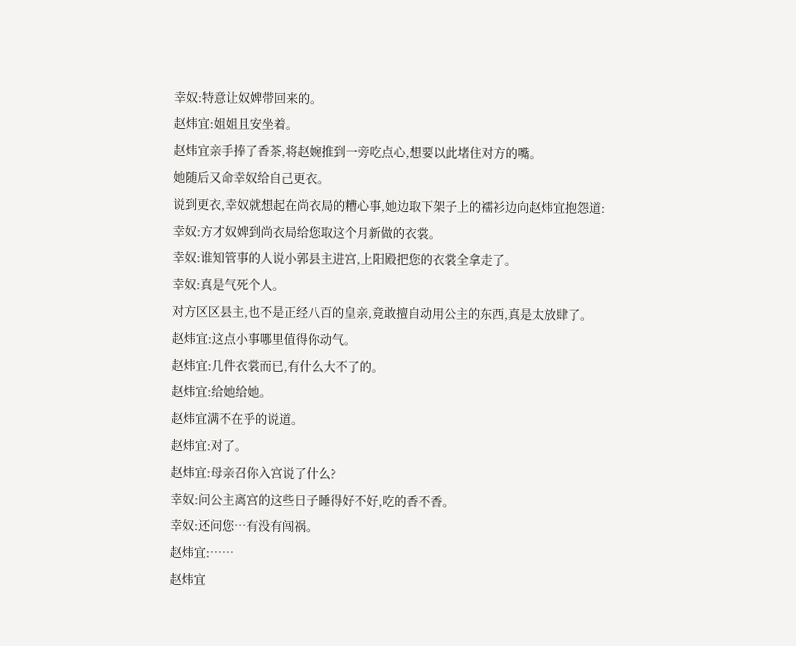幸奴:特意让奴婢带回来的。
赵炜宜:姐姐且安坐着。
赵炜宜亲手捧了香茶,将赵婉推到一旁吃点心,想要以此堵住对方的嘴。
她随后又命幸奴给自己更衣。
说到更衣,幸奴就想起在尚衣局的糟心事,她边取下架子上的襦衫边向赵炜宜抱怨道:
幸奴:方才奴婢到尚衣局给您取这个月新做的衣裳。
幸奴:谁知管事的人说小郭县主进宫,上阳殿把您的衣裳全拿走了。
幸奴:真是气死个人。
对方区区县主,也不是正经八百的皇亲,竟敢擅自动用公主的东西,真是太放肆了。
赵炜宜:这点小事哪里值得你动气。
赵炜宜:几件衣裳而已,有什么大不了的。
赵炜宜:给她给她。
赵炜宜满不在乎的说道。
赵炜宜:对了。
赵炜宜:母亲召你入宫说了什么?
幸奴:问公主离宫的这些日子睡得好不好,吃的香不香。
幸奴:还问您…有没有闯祸。
赵炜宜:……
赵炜宜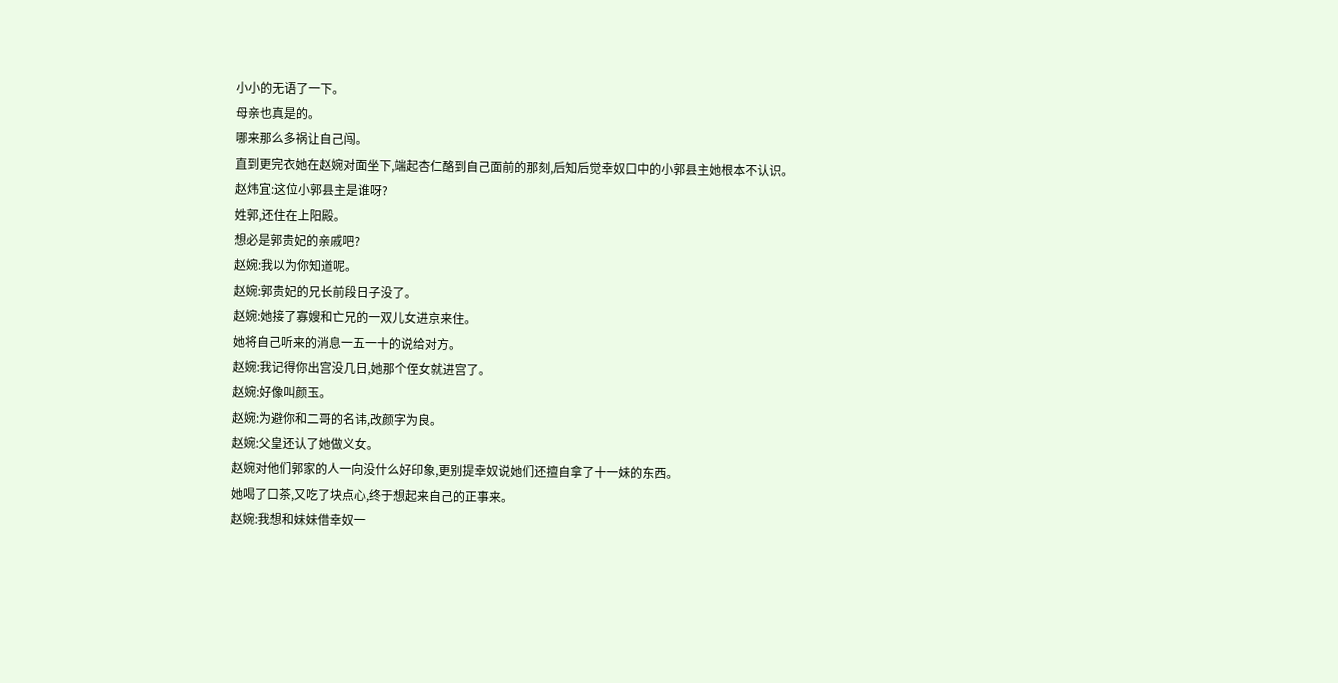小小的无语了一下。
母亲也真是的。
哪来那么多祸让自己闯。
直到更完衣她在赵婉对面坐下,端起杏仁酪到自己面前的那刻,后知后觉幸奴口中的小郭县主她根本不认识。
赵炜宜:这位小郭县主是谁呀?
姓郭,还住在上阳殿。
想必是郭贵妃的亲戚吧?
赵婉:我以为你知道呢。
赵婉:郭贵妃的兄长前段日子没了。
赵婉:她接了寡嫂和亡兄的一双儿女进京来住。
她将自己听来的消息一五一十的说给对方。
赵婉:我记得你出宫没几日,她那个侄女就进宫了。
赵婉:好像叫颜玉。
赵婉:为避你和二哥的名讳,改颜字为良。
赵婉:父皇还认了她做义女。
赵婉对他们郭家的人一向没什么好印象,更别提幸奴说她们还擅自拿了十一妹的东西。
她喝了口茶,又吃了块点心,终于想起来自己的正事来。
赵婉:我想和妹妹借幸奴一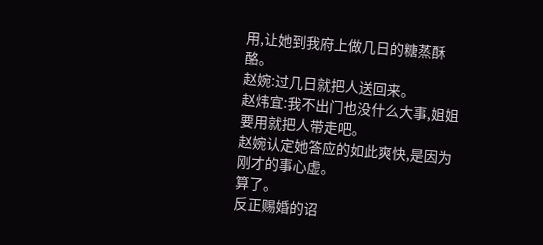用,让她到我府上做几日的糖蒸酥酪。
赵婉:过几日就把人送回来。
赵炜宜:我不出门也没什么大事,姐姐要用就把人带走吧。
赵婉认定她答应的如此爽快,是因为刚才的事心虚。
算了。
反正赐婚的诏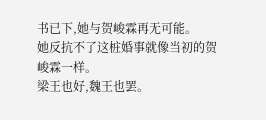书已下,她与贺峻霖再无可能。
她反抗不了这桩婚事就像当初的贺峻霖一样。
梁王也好,魏王也罢。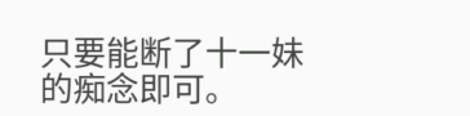只要能断了十一妹的痴念即可。